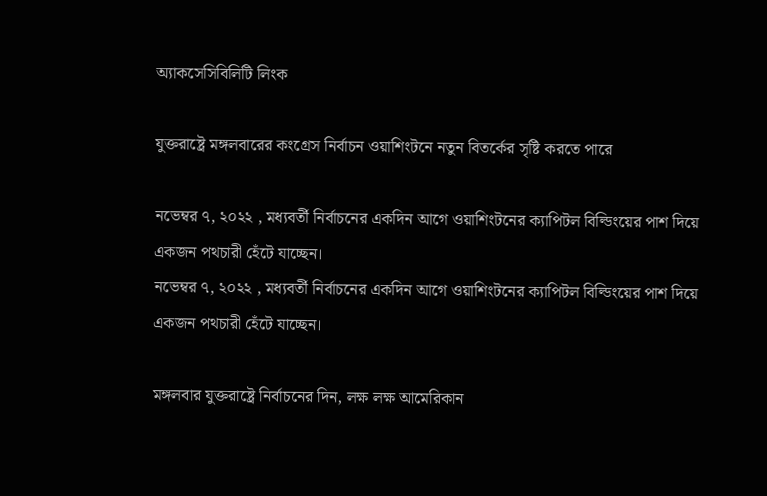অ্যাকসেসিবিলিটি লিংক

যুক্তরাষ্ট্রে মঙ্গলবারের কংগ্রেস নির্বাচন ওয়াশিংটনে নতুন বিতর্কের সৃষ্টি করতে পারে

নভেম্বর ৭, ২০২২ , মধ্যবর্তী নির্বাচনের একদিন আগে ওয়াশিংটনের ক্যাপিটল বিল্ডিংয়ের পাশ দিয়ে একজন পথচারী হেঁটে যাচ্ছেন।
নভেম্বর ৭, ২০২২ , মধ্যবর্তী নির্বাচনের একদিন আগে ওয়াশিংটনের ক্যাপিটল বিল্ডিংয়ের পাশ দিয়ে একজন পথচারী হেঁটে যাচ্ছেন।

মঙ্গলবার যুক্তরাষ্ট্রে নির্বাচনের দিন, লক্ষ লক্ষ আমেরিকান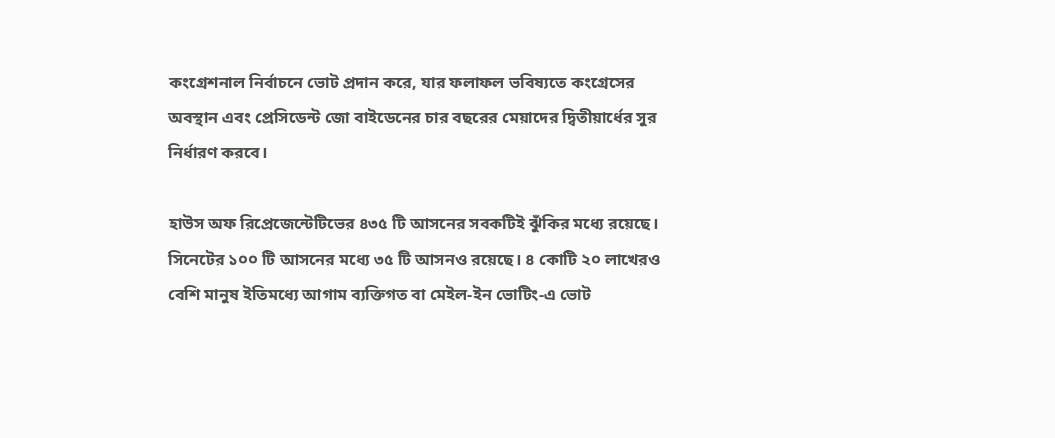কংগ্রেশনাল নির্বাচনে ভোট প্রদান করে, যার ফলাফল ভবিষ্যতে কংগ্রেসের অবস্থান এবং প্রেসিডেন্ট জো বাইডেনের চার বছরের মেয়াদের দ্বিতীয়ার্ধের সুর নির্ধারণ করবে।

হাউস অফ রিপ্রেজেন্টেটিভের ৪৩৫ টি আসনের সবকটিই ঝুঁকির মধ্যে রয়েছে। সিনেটের ১০০ টি আসনের মধ্যে ৩৫ টি আসনও রয়েছে। ৪ কোটি ২০ লাখেরও বেশি মানুষ ইতিমধ্যে আগাম ব্যক্তিগত বা মেইল-ইন ভোটিং-এ ভোট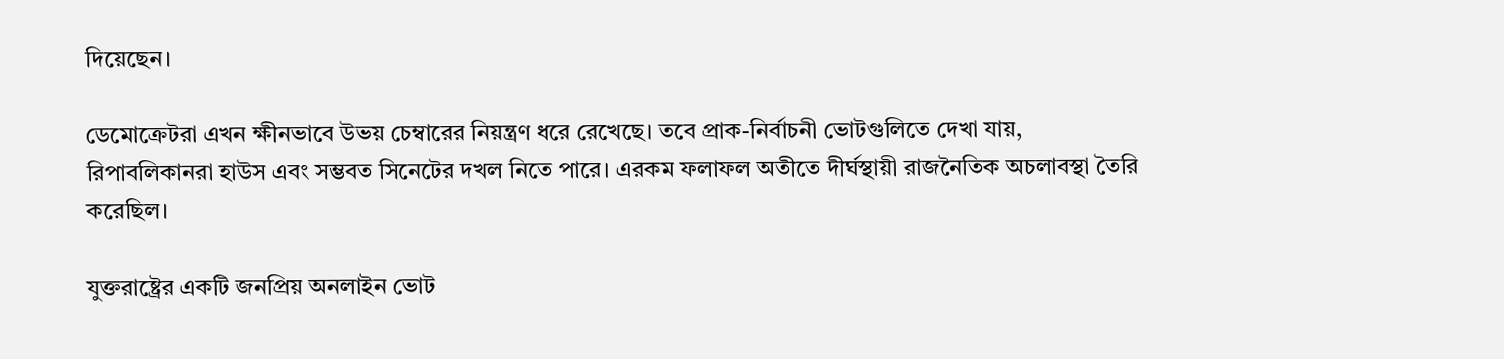দিয়েছেন।

ডেমোক্রেটরা এখন ক্ষীনভাবে উভয় চেম্বারের নিয়ন্ত্রণ ধরে রেখেছে। তবে প্রাক-নির্বাচনী ভোটগুলিতে দেখা যায়, রিপাবলিকানরা হাউস এবং সম্ভবত সিনেটের দখল নিতে পারে। এরকম ফলাফল অতীতে দীর্ঘস্থায়ী রাজনৈতিক অচলাবস্থা তৈরি করেছিল।

যুক্তরাষ্ট্রের একটি জনপ্রিয় অনলাইন ভোট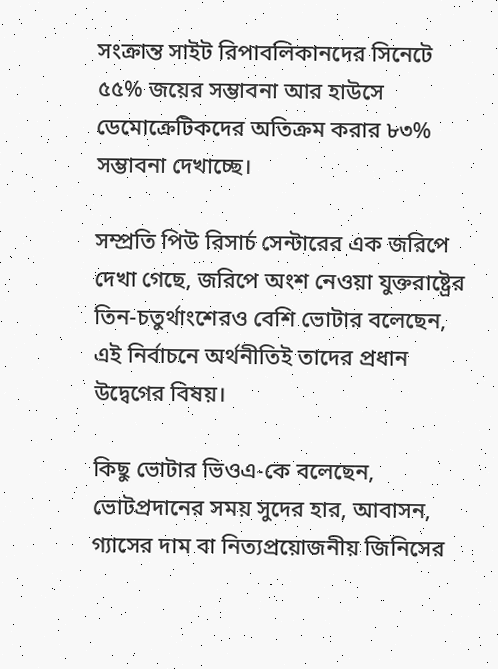সংক্রান্ত সাইট রিপাবলিকানদের সিনেটে ৫৫% জয়ের সম্ভাবনা আর হাউসে ডেমোক্রেটিকদের অতিক্রম করার ৮৩% সম্ভাবনা দেখাচ্ছে।

সম্প্রতি পিউ রিসার্চ সেন্টারের এক জরিপে দেখা গেছে, জরিপে অংশ নেওয়া যুক্তরাষ্ট্রের তিন-চতুর্থাংশেরও বেশি ভোটার বলেছেন, এই নির্বাচনে অর্থনীতিই তাদের প্রধান উদ্বেগের বিষয়।

কিছু ভোটার ভিওএ-কে বলেছেন, ভোটপ্রদানের সময় সুদের হার, আবাসন, গ্যাসের দাম বা নিত্যপ্রয়োজনীয় জিনিসের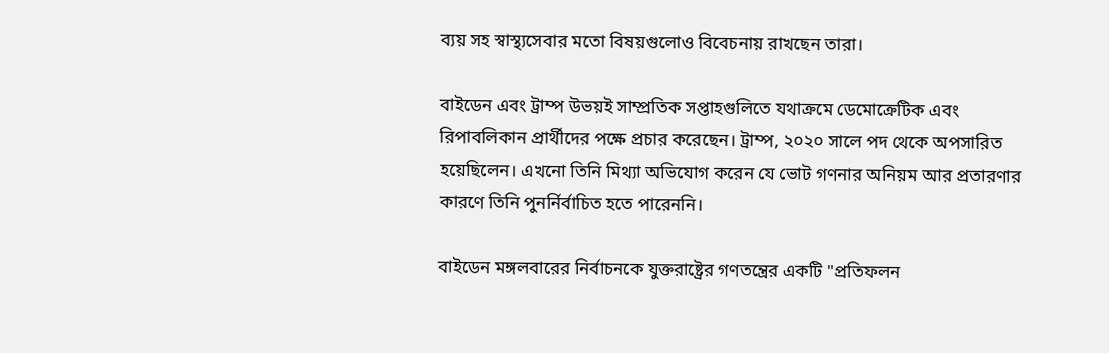ব্যয় সহ স্বাস্থ্যসেবার মতো বিষয়গুলোও বিবেচনায় রাখছেন তারা।

বাইডেন এবং ট্রাম্প উভয়ই সাম্প্রতিক সপ্তাহগুলিতে যথাক্রমে ডেমোক্রেটিক এবং রিপাবলিকান প্রার্থীদের পক্ষে প্রচার করেছেন। ট্রাম্প, ২০২০ সালে পদ থেকে অপসারিত হয়েছিলেন। এখনো তিনি মিথ্যা অভিযোগ করেন যে ভোট গণনার অনিয়ম আর প্রতারণার কারণে তিনি পুনর্নির্বাচিত হতে পারেননি।

বাইডেন মঙ্গলবারের নির্বাচনকে যুক্তরাষ্ট্রের গণতন্ত্রের একটি "প্রতিফলন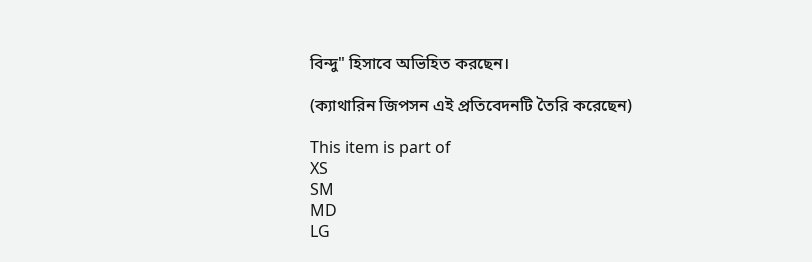বিন্দু" হিসাবে অভিহিত করছেন।

(ক্যাথারিন জিপসন এই প্রতিবেদনটি তৈরি করেছেন)

This item is part of
XS
SM
MD
LG